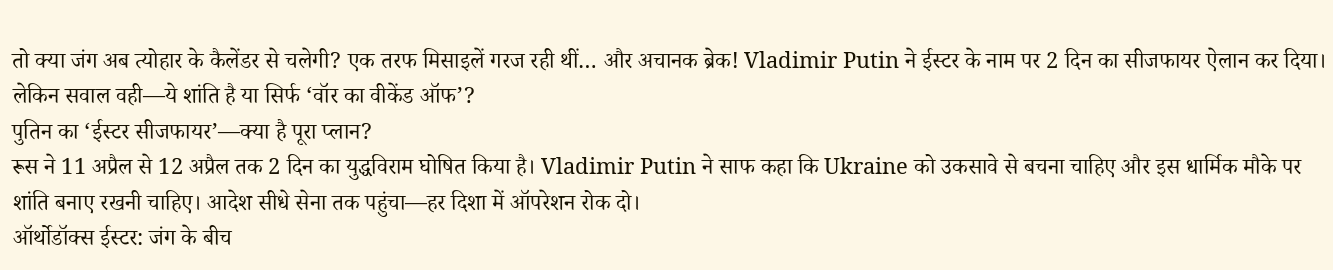तो क्या जंग अब त्योहार के कैलेंडर से चलेगी? एक तरफ मिसाइलें गरज रही थीं… और अचानक ब्रेक! Vladimir Putin ने ईस्टर के नाम पर 2 दिन का सीजफायर ऐलान कर दिया। लेकिन सवाल वही—ये शांति है या सिर्फ ‘वॉर का वीकेंड ऑफ’?
पुतिन का ‘ईस्टर सीजफायर’—क्या है पूरा प्लान?
रूस ने 11 अप्रैल से 12 अप्रैल तक 2 दिन का युद्धविराम घोषित किया है। Vladimir Putin ने साफ कहा कि Ukraine को उकसावे से बचना चाहिए और इस धार्मिक मौके पर शांति बनाए रखनी चाहिए। आदेश सीधे सेना तक पहुंचा—हर दिशा में ऑपरेशन रोक दो।
ऑर्थोडॉक्स ईस्टर: जंग के बीच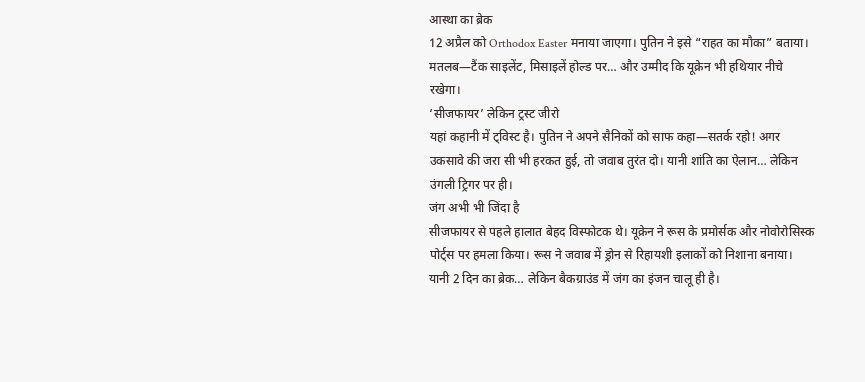आस्था का ब्रेक
12 अप्रैल को Orthodox Easter मनाया जाएगा। पुतिन ने इसे “राहत का मौका” बताया। मतलब—टैंक साइलेंट, मिसाइलें होल्ड पर… और उम्मीद कि यूक्रेन भी हथियार नीचे रखेगा।
‘सीजफायर’ लेकिन ट्रस्ट जीरो
यहां कहानी में ट्विस्ट है। पुतिन ने अपने सैनिकों को साफ कहा—सतर्क रहो! अगर उकसावे की जरा सी भी हरकत हुई, तो जवाब तुरंत दो। यानी शांति का ऐलान… लेकिन उंगली ट्रिगर पर ही।
जंग अभी भी जिंदा है
सीजफायर से पहले हालात बेहद विस्फोटक थे। यूक्रेन ने रूस के प्रमोर्सक और नोवोरोसिस्क पोर्ट्स पर हमला किया। रूस ने जवाब में ड्रोन से रिहायशी इलाकों को निशाना बनाया। यानी 2 दिन का ब्रेक… लेकिन बैकग्राउंड में जंग का इंजन चालू ही है।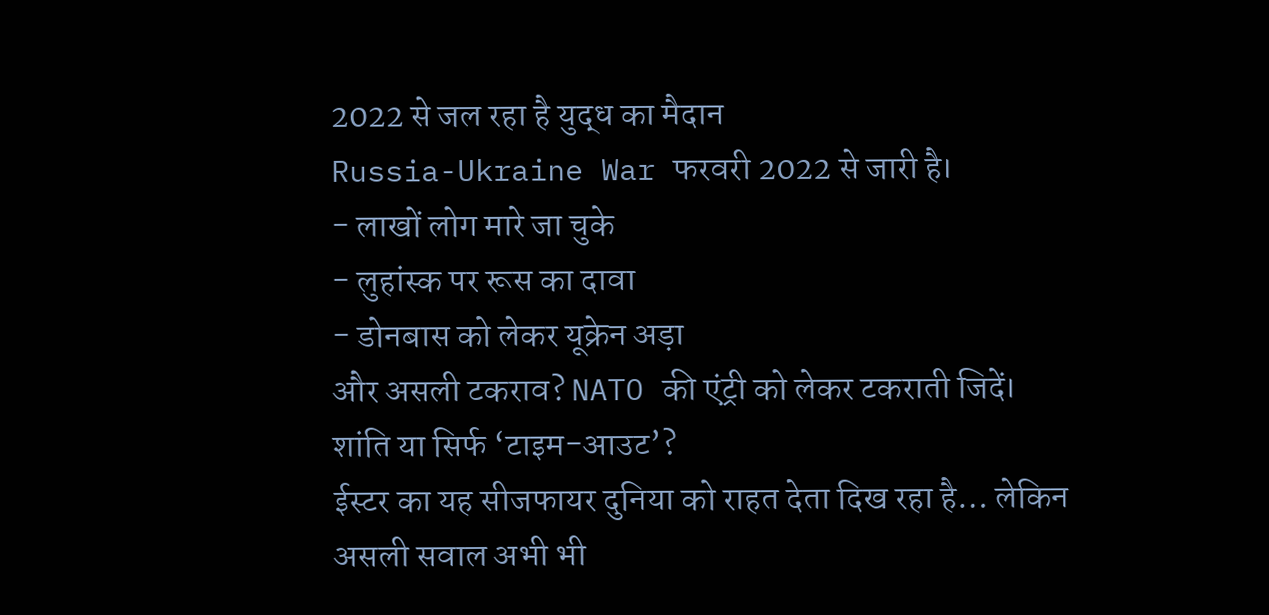2022 से जल रहा है युद्ध का मैदान
Russia-Ukraine War फरवरी 2022 से जारी है।
- लाखों लोग मारे जा चुके
- लुहांस्क पर रूस का दावा
- डोनबास को लेकर यूक्रेन अड़ा
और असली टकराव? NATO की एंट्री को लेकर टकराती जिदें।
शांति या सिर्फ ‘टाइम-आउट’?
ईस्टर का यह सीजफायर दुनिया को राहत देता दिख रहा है… लेकिन असली सवाल अभी भी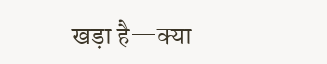खड़ा है—क्या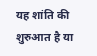यह शांति की शुरुआत है या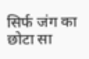सिर्फ जंग का छोटा सा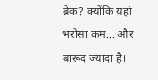ब्रेक? क्योंकि यहां भरोसा कम… और बारूद ज्यादा है।